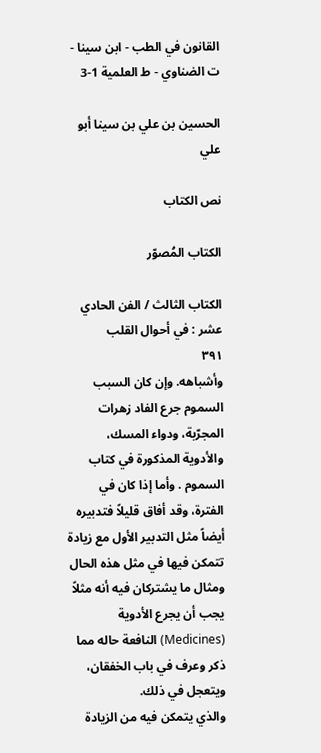القانون في الطب - ابن سينا - ت الضناوي - ط العلمية 1-3

الحسين بن علي بن سينا أبو علي

نص الكتاب

الكتاب المُصوّر

الكتاب الثالث / الفن الحادي عشر : في أحوال القلب
۳۹۱
وأشباهه. وإن كان السبب السموم جرع الفاد زهرات المجرّبة، ودواء المسك، والأدوية المذكورة في كتاب السموم . وأما إذا كان في الفترة، وقد أفاق قليلاً فتدبيره أيضاً مثل التدبير الأول مع زيادة تتمكن فيها في مثل هذه الحال ومثال ما يشتركان فيه أنه مثلاً يجب أن يجرع الأدوية (Medicines) النافعة حاله مما ذكر وعرف في باب الخفقان، ويتعجل في ذلك.
والذي يتمكن فيه من الزيادة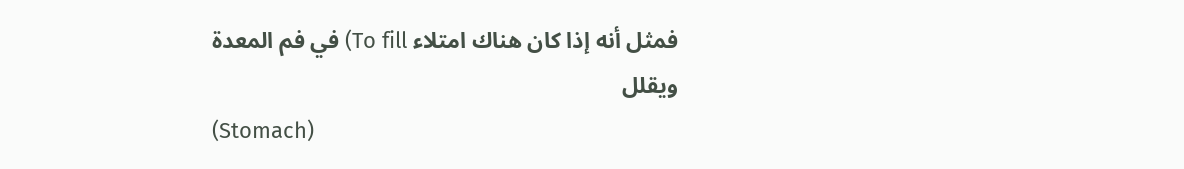فمثل أنه إذا كان هناك امتلاء To fill) في فم المعدة
ويقلل
(Stomach)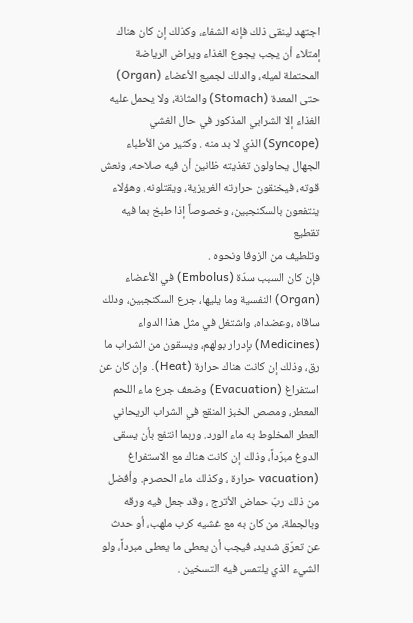اجتهد لينقى ذلك فإنه الشفاء، وكذلك إن كان هناك إمتلاء أن يجب يجوع الغذاء ويراض الرياضة المحتملة لميله، والدلك لجميع الأعضاء (Organ) حتى المعدة (Stomach) والمثانة، ولا يحمل عليه الغذاء إلا الشرابي المذكور في حال الغشي (Syncope) الذي لا بد منه . وكثير من الأطباء الجهال يحاولون تغذيته ظانين أن فيه صلاحه، ونعش قوته، فيخنقون حرارته الغريزية، ويقتلونه. وهؤلاء ينتفعون بالسكنجبين، وخصوصاً إذا طبخ بما فيه تقطيع
وتلطيف من الزوفا ونحوه .
فإن كان السبب سدّة (Embolus) في الأعضاء (Organ) النفسية وما يليها، جرع السكنجبين، ودلك ساقاه ،وعضداه، واشتغل في مثل هذا الدواء (Medicines) بإدرار بولهم، ويسقون من الشراب ما رق، وذلك إن كانت هناك حرارة (Heat). وإن كان عن استفراغ (Evacuation) وضعف جرع ماء اللحم المعطر، ومصص الخبز المنقع في الشراب الريحاني العطر المخلوط به ماء الورد. وربما انتفع بأن يسقى الدوغ مبرّداً، وذلك إن كانت هناك مع الاستفراغ (vacuation حرارة ، وكذلك ماء الحصرم. وأفضل من ذلك ربّ حماض الأترج ، وقد جعل فيه ورقه وبالجملة، من كان به مع غشيه كرب ملهب، أو حدث عن تعرّق شديد، فيجب أن يعطى ما يعطى مبرداً، ولو الشيء الذي يلتمس فيه التسخين .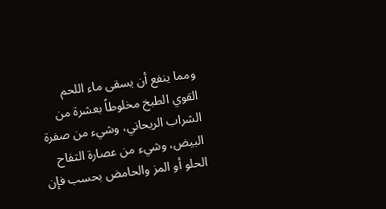ومما ينفع أن يسقى ماء اللحم القوي الطبخ مخلوطاً بعشرة من الشراب الريحاني، وشيء من صفرة البيض، وشيء من عصارة التفاح الحلو أو المز والحامض بحسب فإن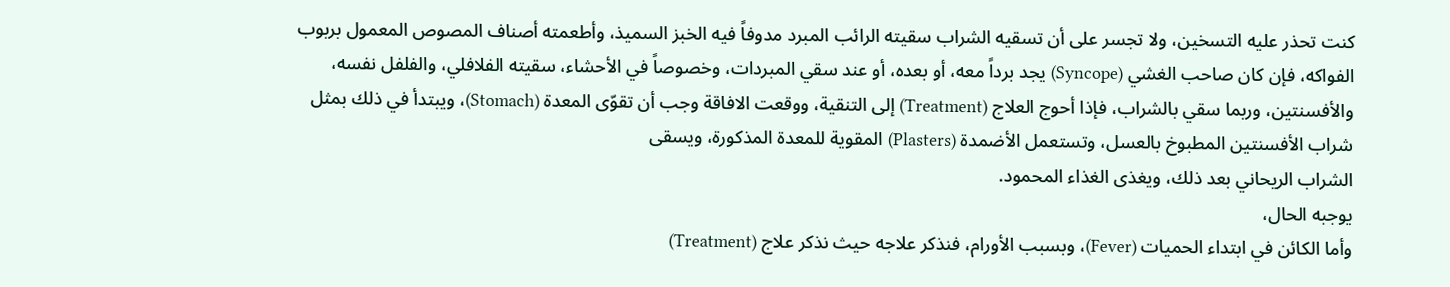كنت تحذر عليه التسخين، ولا تجسر على أن تسقيه الشراب سقيته الرائب المبرد مدوفاً فيه الخبز السميذ، وأطعمته أصناف المصوص المعمول بربوب الفواكه، فإن كان صاحب الغشي (Syncope) يجد برداً معه، أو بعده، أو عند سقي المبردات، وخصوصاً في الأحشاء، سقيته الفلافلي، والفلفل نفسه، والأفسنتين، وربما سقي بالشراب، فإذا أحوج العلاج (Treatment) إلى التنقية، ووقعت الافاقة وجب أن تقوّى المعدة (Stomach)، ويبتدأ في ذلك بمثل شراب الأفسنتين المطبوخ بالعسل، وتستعمل الأضمدة (Plasters) المقوية للمعدة المذكورة، ويسقى
الشراب الريحاني بعد ذلك، ويغذى الغذاء المحمود.
يوجبه الحال،
وأما الكائن في ابتداء الحميات (Fever)، وبسبب الأورام، فنذكر علاجه حيث نذكر علاج (Treatment)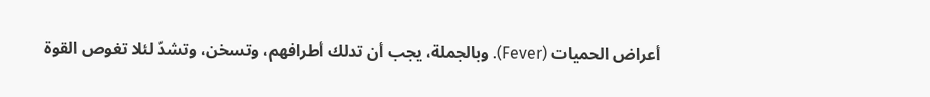أعراض الحميات (Fever). وبالجملة، يجب أن تدلك أطرافهم، وتسخن، وتشدّ لئلا تغوص القوة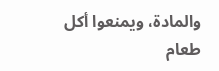والمادة، ويمنعوا أكل طعام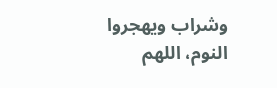وشراب ويهجروا النوم، اللهم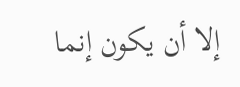إلا أن يكون إنما